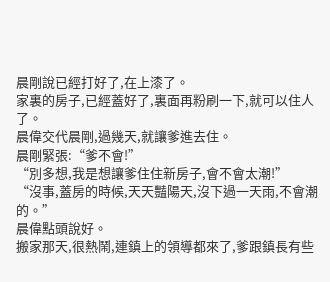晨剛說已經打好了,在上漆了。
家裏的房子,已經蓋好了,裏面再粉刷一下,就可以住人了。
晨偉交代晨剛,過幾天,就讓爹進去住。
晨剛緊張:“爹不會!”
“別多想,我是想讓爹住住新房子,會不會太潮!”
“沒事,蓋房的時候,天天豔陽天,沒下過一天雨,不會潮的。”
晨偉點頭說好。
搬家那天,很熱鬧,連鎮上的領導都來了,爹跟鎮長有些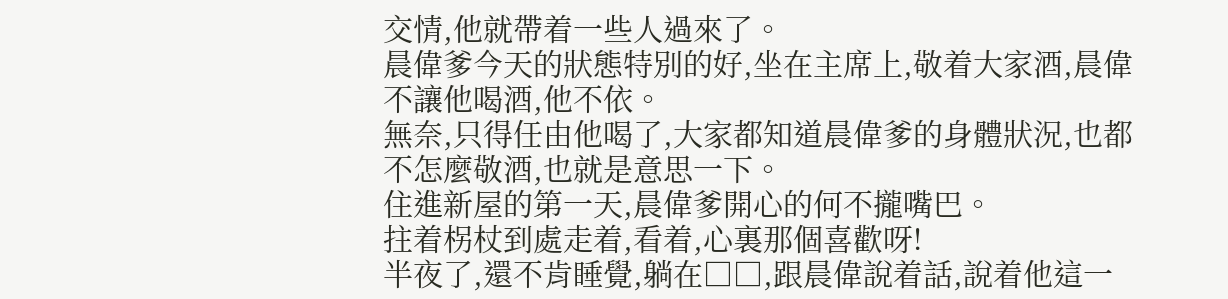交情,他就帶着一些人過來了。
晨偉爹今天的狀態特別的好,坐在主席上,敬着大家酒,晨偉不讓他喝酒,他不依。
無奈,只得任由他喝了,大家都知道晨偉爹的身體狀況,也都不怎麼敬酒,也就是意思一下。
住進新屋的第一天,晨偉爹開心的何不攏嘴巴。
拄着柺杖到處走着,看着,心裏那個喜歡呀!
半夜了,還不肯睡覺,躺在□□,跟晨偉說着話,說着他這一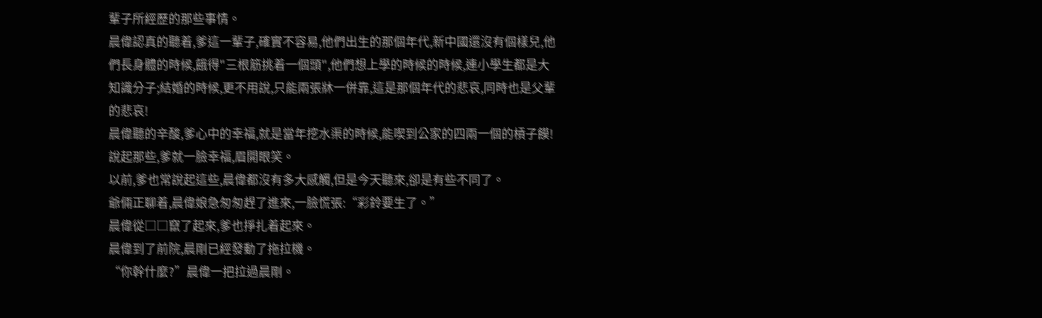輩子所經歷的那些事情。
晨偉認真的聽着,爹這一輩子,確實不容易,他們出生的那個年代,新中國還沒有個樣兒,他們長身體的時候,餓得"三根筋挑着一個頭",他們想上學的時候的時候,連小學生都是大知識分子;結婚的時候,更不用說,只能兩張牀一併靠,這是那個年代的悲哀,同時也是父輩的悲哀!
晨偉聽的辛酸,爹心中的幸福,就是當年挖水渠的時候,能喫到公家的四兩一個的槓子饃!說起那些,爹就一臉幸福,眉開眼笑。
以前,爹也常說起這些,晨偉都沒有多大感觸,但是今天聽來,卻是有些不同了。
爺倆正聊着,晨偉娘急匆匆趕了進來,一臉慌張:“彩鈴要生了。”
晨偉從□□竄了起來,爹也掙扎着起來。
晨偉到了前院,晨剛已經發動了拖拉機。
“你幹什麼?”晨偉一把拉過晨剛。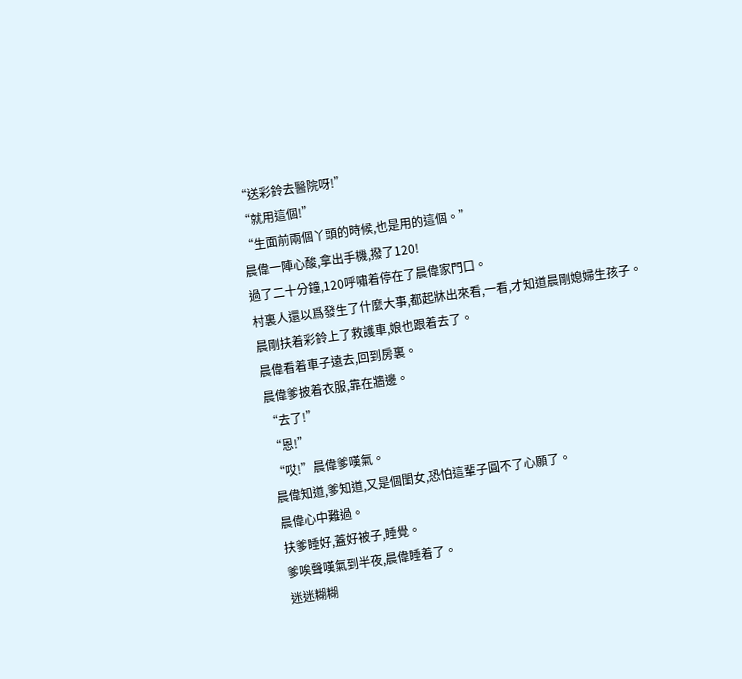“送彩鈴去醫院呀!”
“就用這個!”
“生面前兩個丫頭的時候,也是用的這個。”
晨偉一陣心酸,拿出手機,撥了120!
過了二十分鐘,120呼嘯着停在了晨偉家門口。
村裏人還以爲發生了什麼大事,都起牀出來看,一看,才知道晨剛媳婦生孩子。
晨剛扶着彩鈴上了救護車,娘也跟着去了。
晨偉看着車子遠去,回到房裏。
晨偉爹披着衣服,靠在牆邊。
“去了!”
“恩!”
“哎!”晨偉爹嘆氣。
晨偉知道,爹知道,又是個閨女,恐怕這輩子圓不了心願了。
晨偉心中難過。
扶爹睡好,蓋好被子,睡覺。
爹唉聲嘆氣到半夜,晨偉睡着了。
迷迷糊糊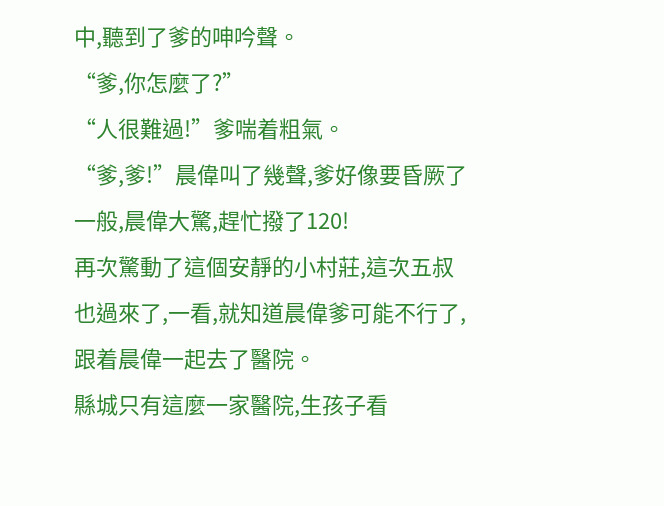中,聽到了爹的呻吟聲。
“爹,你怎麼了?”
“人很難過!”爹喘着粗氣。
“爹,爹!”晨偉叫了幾聲,爹好像要昏厥了一般,晨偉大驚,趕忙撥了120!
再次驚動了這個安靜的小村莊,這次五叔也過來了,一看,就知道晨偉爹可能不行了,跟着晨偉一起去了醫院。
縣城只有這麼一家醫院,生孩子看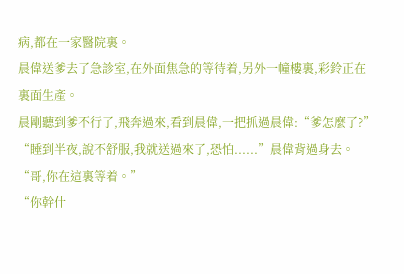病,都在一家醫院裏。
晨偉送爹去了急診室,在外面焦急的等待着,另外一幢樓裏,彩鈴正在裏面生產。
晨剛聽到爹不行了,飛奔過來,看到晨偉,一把抓過晨偉:“爹怎麼了?”
“睡到半夜,說不舒服,我就送過來了,恐怕......”晨偉背過身去。
“哥,你在這裏等着。”
“你幹什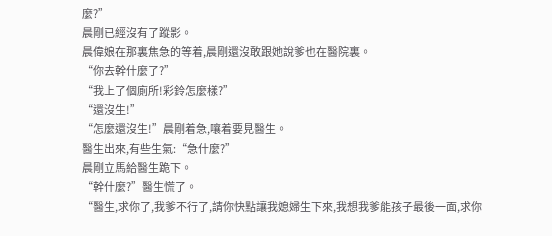麼?”
晨剛已經沒有了蹤影。
晨偉娘在那裏焦急的等着,晨剛還沒敢跟她說爹也在醫院裏。
“你去幹什麼了?”
“我上了個廁所!彩鈴怎麼樣?”
“還沒生!”
“怎麼還沒生!”晨剛着急,嚷着要見醫生。
醫生出來,有些生氣:“急什麼?”
晨剛立馬給醫生跪下。
“幹什麼?”醫生慌了。
“醫生,求你了,我爹不行了,請你快點讓我媳婦生下來,我想我爹能孩子最後一面,求你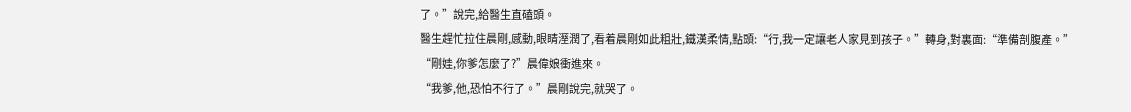了。”說完,給醫生直磕頭。
醫生趕忙拉住晨剛,感動,眼睛溼潤了,看着晨剛如此粗壯,鐵漢柔情,點頭:“行,我一定讓老人家見到孩子。”轉身,對裏面:“準備剖腹產。”
“剛娃,你爹怎麼了?”晨偉娘衝進來。
“我爹,他,恐怕不行了。”晨剛說完,就哭了。